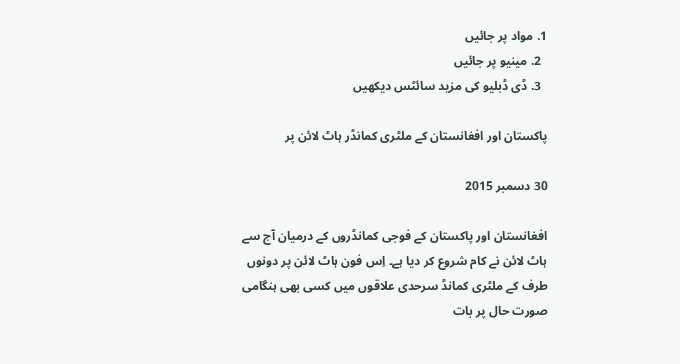1. مواد پر جائیں
  2. مینیو پر جائیں
  3. ڈی ڈبلیو کی مزید سائٹس دیکھیں

پاکستان اور افغانستان کے ملٹری کمانڈر ہاٹ لائن پر

30 دسمبر 2015

افغانستان اور پاکستان کے فوجی کمانڈروں کے درمیان آج سے ہاٹ لائن نے کام شروع کر دیا ہے۔ اِس فون ہاٹ لائن پر دونوں طرف کے ملٹری کمانڈ سرحدی علاقوں میں کسی بھی ہنگامی صورت حال پر بات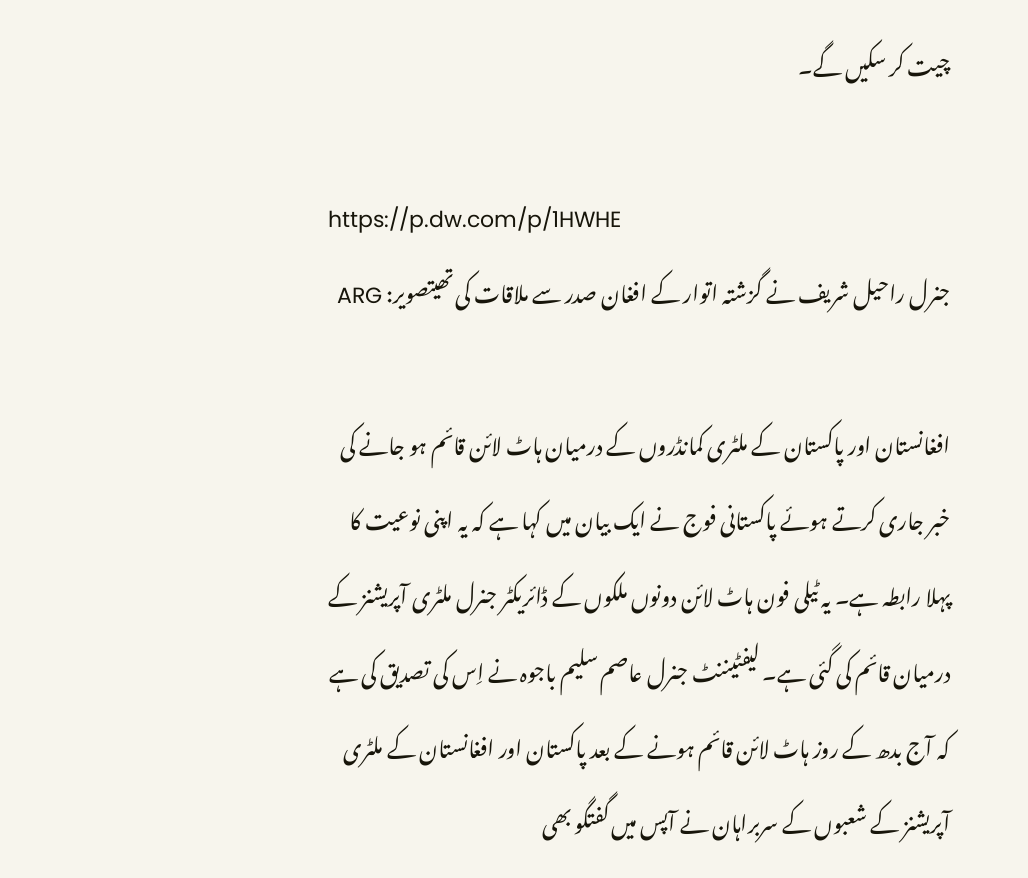چیت کر سکیں گے۔

https://p.dw.com/p/1HWHE
جنرل راحیل شریف نے گزشتہ اتوار کے افغان صدر سے ملاقات کی تھیتصویر: ARG

افغانستان اور پاکستان کے ملٹری کمانڈروں کے درمیان ہاٹ لائن قائم ہو جانے کی خبر جاری کرتے ہوئے پاکستانی فوج نے ایک بیان میں کہا ہے کہ یہ اپنی نوعیت کا پہلا رابطہ ہے۔ یہ ٹیلی فون ہاٹ لائن دونوں ملکوں کے ڈائریکٹر جنرل ملٹری آپریشنز کے درمیان قائم کی گئی ہے۔ لیفٹیننٹ جنرل عاصم سلیم باجوہ نے اِس کی تصدیق کی ہے کہ آج بدھ کے روز ہاٹ لائن قائم ہونے کے بعد پاکستان اور افغانستان کے ملٹری آپریشنز کے شعبوں کے سربراہان نے آپس میں گفتگو بھی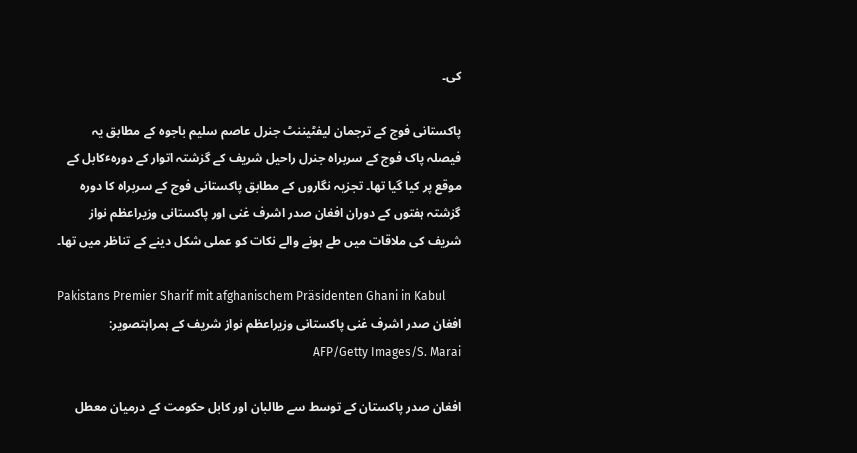کی۔

پاکستانی فوج کے ترجمان لیفٹیننٹ جنرل عاصم سلیم باجوہ کے مطابق یہ فیصلہ پاک فوج کے سربراہ جنرل راحیل شریف کے گزشتہ اتوار کے دورہٴکابل کے موقع پر کیا گیا تھا۔ تجزیہ نگاروں کے مطابق پاکستانی فوج کے سربراہ کا دورہ گزشتہ ہفتوں کے دوران افغان صدر اشرف غنی اور پاکستانی وزیراعظم نواز شریف کی ملاقات میں طے ہونے والے نکات کو عملی شکل دینے کے تناظر میں تھا۔

Pakistans Premier Sharif mit afghanischem Präsidenten Ghani in Kabul
افغان صدر اشرف غنی پاکستانی وزیراعظم نواز شریف کے ہمراہتصویر: AFP/Getty Images/S. Marai

افغان صدر پاکستان کے توسط سے طالبان اور کابل حکومت کے درمیان معطل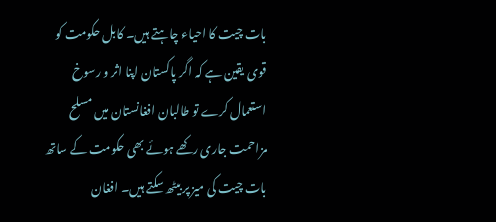بات چیت کا احیاء چاہتے ہیں۔ کابل حکومت کو قوی یقین ہے کہ اگر پاکستان اپنا اثر و رسوخ استعمال کرے تو طالبان افغانستان میں مسلح مزاحمت جاری رکھے ہوئے بھی حکومت کے ساتھ بات چیت کی میز پر بیٹھ سکتے ہیں۔ افغان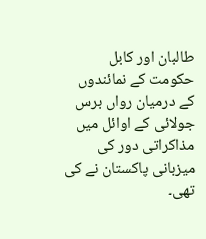طالبان اور کابل حکومت کے نمائندوں کے درمیان رواں برس جولائی کے اوائل میں مذاکراتی دور کی میزبانی پاکستان نے کی تھی۔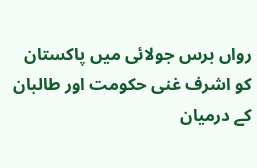رواں برس جولائی میں پاکستان کو اشرف غنی حکومت اور طالبان کے درمیان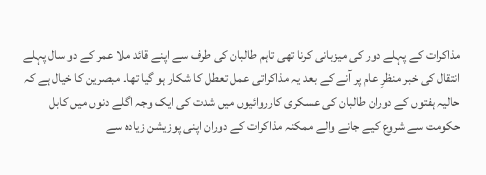مذاکرات کے پہلے دور کی میزبانی کرنا تھی تاہم طالبان کی طرف سے اپنے قائد ملا عمر کے دو سال پہلے انتقال کی خبر منظرِ عام پر آنے کے بعد یہ مذاکراتی عمل تعطل کا شکار ہو گیا تھا۔ مبصرین کا خیال ہے کہ حالیہ ہفتوں کے دوران طالبان کی عسکری کارروائیوں میں شدت کی ایک وجہ اگلے دنوں میں کابل حکومت سے شروع کیے جانے والے ممکنہ مذاکرات کے دوران اپنی پوزیشن زیادہ سے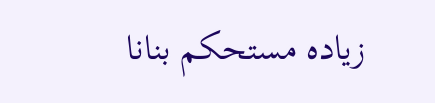زیادہ مستحکم بنانا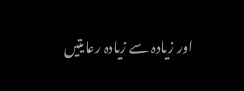اور زیادہ سے زیادہ رعایتیں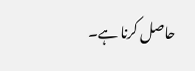حاصل کرنا ہے۔